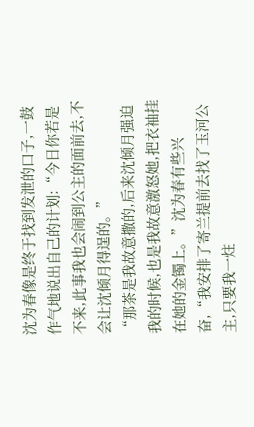沈为春像是终于找到发泄的口子,一鼓作气地说出自己的计划:“今日你若是不来,此事我也会闹到公主的面前去,不会让沈倾月得逞的。”
“那茶是我故意撒的,后来沈倾月强迫我的时候,也是我故意激怒她,把衣袖挂在她的金镯上。”沈为春有些兴奋,“我安排了寄兰提前去找了玉河公主,只要我一炷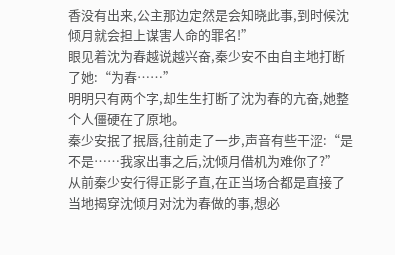香没有出来,公主那边定然是会知晓此事,到时候沈倾月就会担上谋害人命的罪名!”
眼见着沈为春越说越兴奋,秦少安不由自主地打断了她:“为春……”
明明只有两个字,却生生打断了沈为春的亢奋,她整个人僵硬在了原地。
秦少安抿了抿唇,往前走了一步,声音有些干涩:“是不是……我家出事之后,沈倾月借机为难你了?”
从前秦少安行得正影子直,在正当场合都是直接了当地揭穿沈倾月对沈为春做的事,想必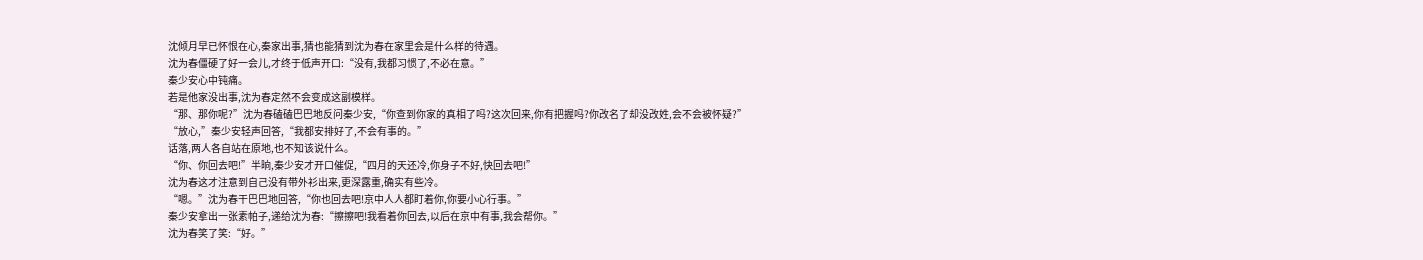沈倾月早已怀恨在心,秦家出事,猜也能猜到沈为春在家里会是什么样的待遇。
沈为春僵硬了好一会儿,才终于低声开口:“没有,我都习惯了,不必在意。”
秦少安心中钝痛。
若是他家没出事,沈为春定然不会变成这副模样。
“那、那你呢?”沈为春磕磕巴巴地反问秦少安,“你查到你家的真相了吗?这次回来,你有把握吗?你改名了却没改姓,会不会被怀疑?”
“放心,”秦少安轻声回答,“我都安排好了,不会有事的。”
话落,两人各自站在原地,也不知该说什么。
“你、你回去吧!”半晌,秦少安才开口催促,“四月的天还冷,你身子不好,快回去吧!”
沈为春这才注意到自己没有带外衫出来,更深露重,确实有些冷。
“嗯。”沈为春干巴巴地回答,“你也回去吧!京中人人都盯着你,你要小心行事。”
秦少安拿出一张素帕子,递给沈为春:“擦擦吧!我看着你回去,以后在京中有事,我会帮你。”
沈为春笑了笑:“好。”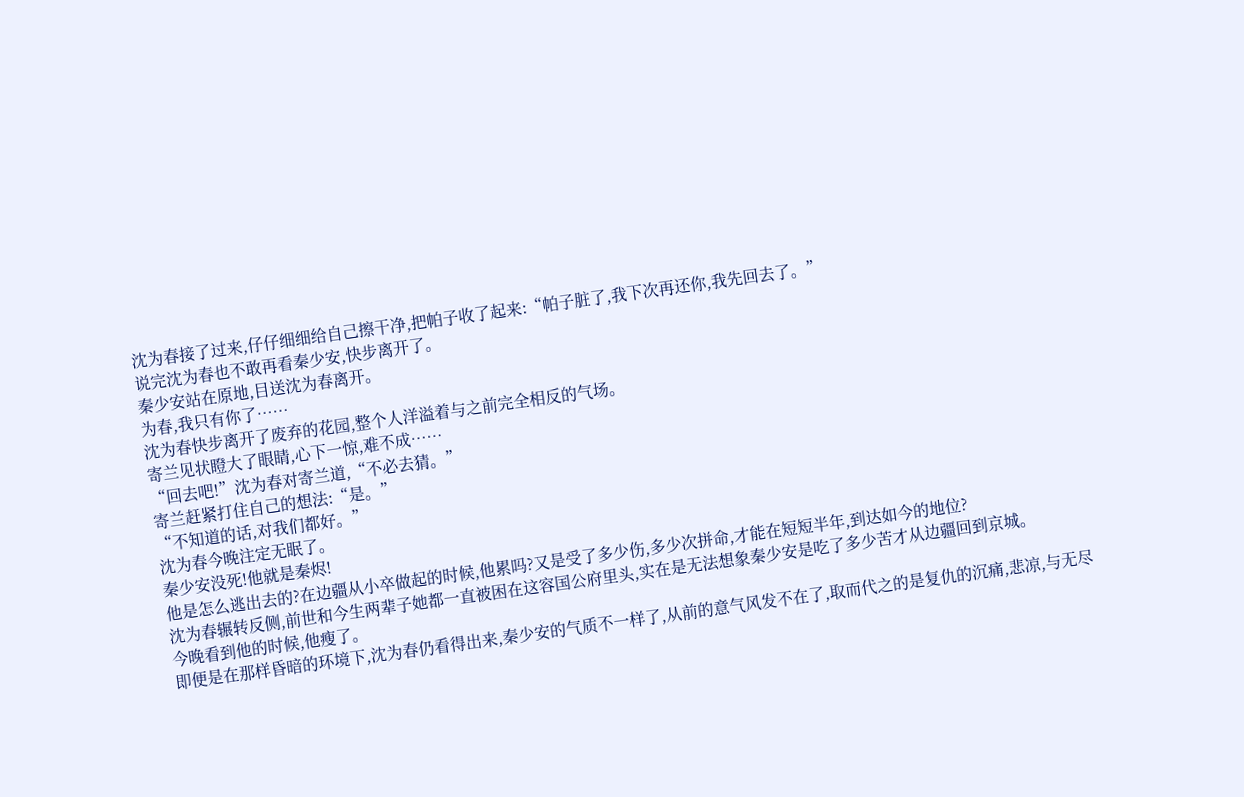沈为春接了过来,仔仔细细给自己擦干净,把帕子收了起来:“帕子脏了,我下次再还你,我先回去了。”
说完沈为春也不敢再看秦少安,快步离开了。
秦少安站在原地,目送沈为春离开。
为春,我只有你了……
沈为春快步离开了废弃的花园,整个人洋溢着与之前完全相反的气场。
寄兰见状瞪大了眼睛,心下一惊,难不成……
“回去吧!”沈为春对寄兰道,“不必去猜。”
寄兰赶紧打住自己的想法:“是。”
“不知道的话,对我们都好。”
沈为春今晚注定无眠了。
秦少安没死!他就是秦烬!
他是怎么逃出去的?在边疆从小卒做起的时候,他累吗?又是受了多少伤,多少次拼命,才能在短短半年,到达如今的地位?
沈为春辗转反侧,前世和今生两辈子她都一直被困在这容国公府里头,实在是无法想象秦少安是吃了多少苦才从边疆回到京城。
今晚看到他的时候,他瘦了。
即便是在那样昏暗的环境下,沈为春仍看得出来,秦少安的气质不一样了,从前的意气风发不在了,取而代之的是复仇的沉痛,悲凉,与无尽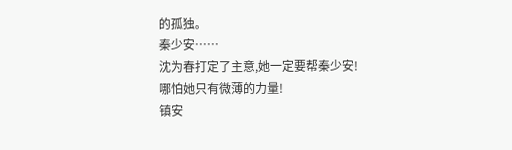的孤独。
秦少安……
沈为春打定了主意,她一定要帮秦少安!
哪怕她只有微薄的力量!
镇安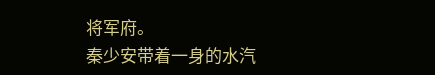将军府。
秦少安带着一身的水汽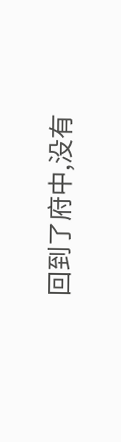回到了府中,没有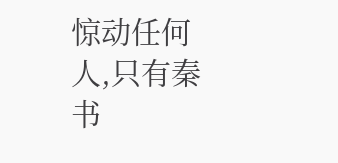惊动任何人,只有秦书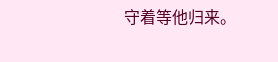守着等他归来。